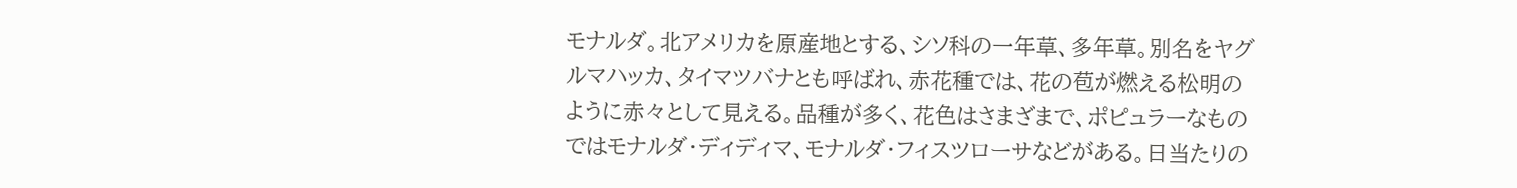モナルダ。北アメリカを原産地とする、シソ科の一年草、多年草。別名をヤグルマハッカ、タイマツバナとも呼ばれ、赤花種では、花の苞が燃える松明のように赤々として見える。品種が多く、花色はさまざまで、ポピュラーなものではモナルダ・ディディマ、モナルダ・フィスツローサなどがある。日当たりの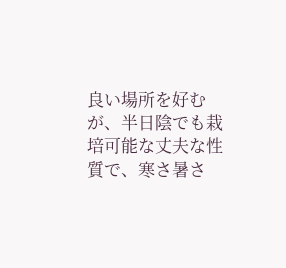良い場所を好むが、半日陰でも栽培可能な丈夫な性質で、寒さ暑さ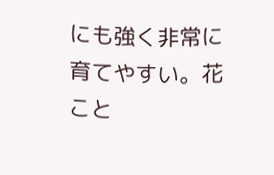にも強く非常に育てやすい。花こと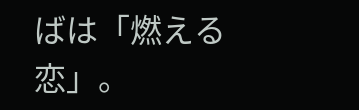ばは「燃える恋」。